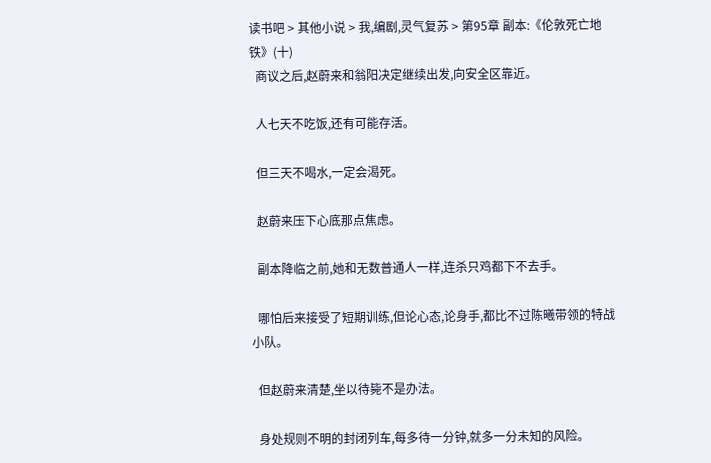读书吧 > 其他小说 > 我,编剧,灵气复苏 > 第95章 副本:《伦敦死亡地铁》(十)
  商议之后,赵蔚来和翁阳决定继续出发,向安全区靠近。

  人七天不吃饭,还有可能存活。

  但三天不喝水,一定会渴死。

  赵蔚来压下心底那点焦虑。

  副本降临之前,她和无数普通人一样,连杀只鸡都下不去手。

  哪怕后来接受了短期训练,但论心态,论身手,都比不过陈曦带领的特战小队。

  但赵蔚来清楚,坐以待毙不是办法。

  身处规则不明的封闭列车,每多待一分钟,就多一分未知的风险。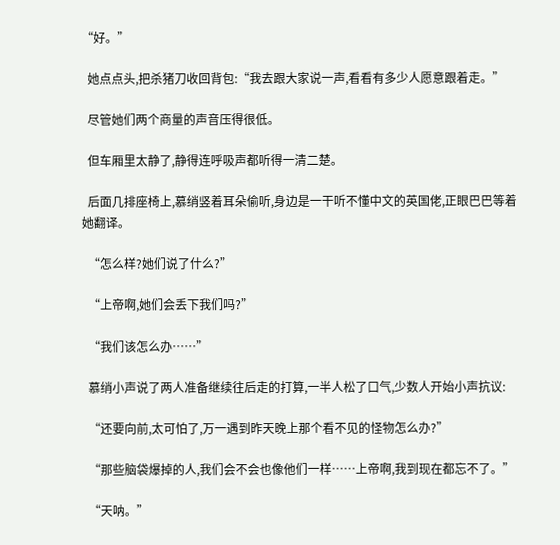“好。”

  她点点头,把杀猪刀收回背包:“我去跟大家说一声,看看有多少人愿意跟着走。”

  尽管她们两个商量的声音压得很低。

  但车厢里太静了,静得连呼吸声都听得一清二楚。

  后面几排座椅上,慕绡竖着耳朵偷听,身边是一干听不懂中文的英国佬,正眼巴巴等着她翻译。

  “怎么样?她们说了什么?”

  “上帝啊,她们会丢下我们吗?”

  “我们该怎么办……”

  慕绡小声说了两人准备继续往后走的打算,一半人松了口气,少数人开始小声抗议:

  “还要向前,太可怕了,万一遇到昨天晚上那个看不见的怪物怎么办?”

  “那些脑袋爆掉的人,我们会不会也像他们一样……上帝啊,我到现在都忘不了。”

  “天呐。”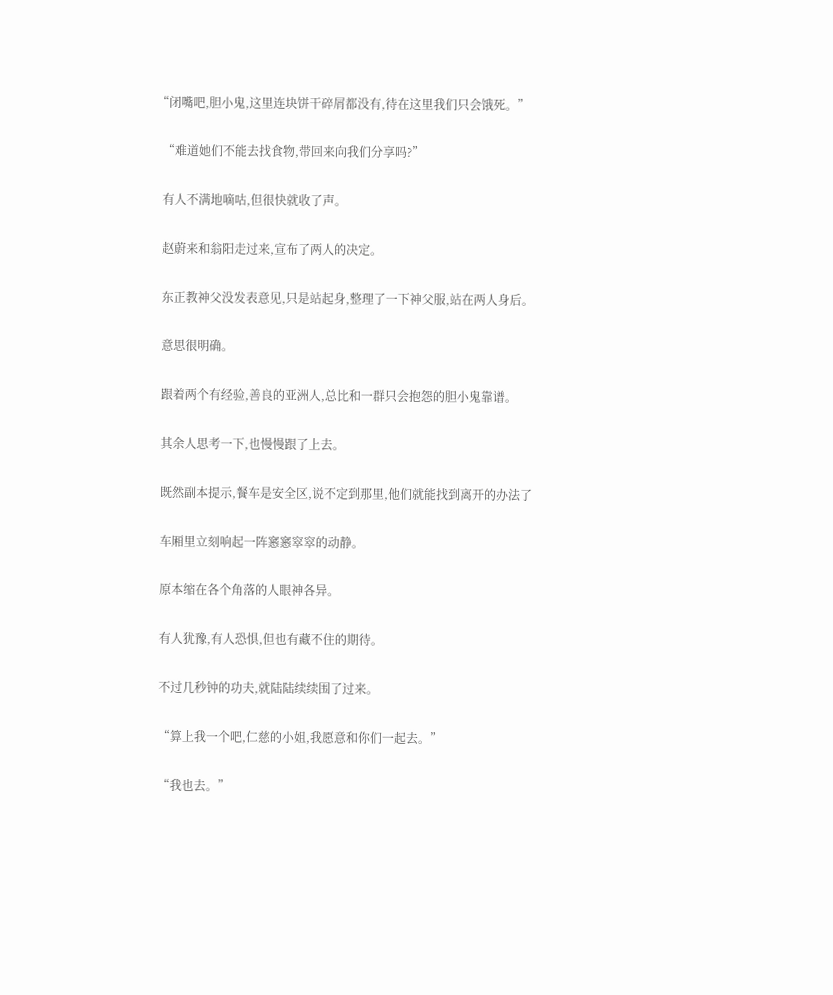“闭嘴吧,胆小鬼,这里连块饼干碎屑都没有,待在这里我们只会饿死。”

  “难道她们不能去找食物,带回来向我们分享吗?”

  有人不满地嘀咕,但很快就收了声。

  赵蔚来和翁阳走过来,宣布了两人的决定。

  东正教神父没发表意见,只是站起身,整理了一下神父服,站在两人身后。

  意思很明确。

  跟着两个有经验,善良的亚洲人,总比和一群只会抱怨的胆小鬼靠谱。

  其余人思考一下,也慢慢跟了上去。

  既然副本提示,餐车是安全区,说不定到那里,他们就能找到离开的办法了

  车厢里立刻响起一阵窸窸窣窣的动静。

  原本缩在各个角落的人眼神各异。

  有人犹豫,有人恐惧,但也有藏不住的期待。

  不过几秒钟的功夫,就陆陆续续围了过来。

  “算上我一个吧,仁慈的小姐,我愿意和你们一起去。”

  “我也去。”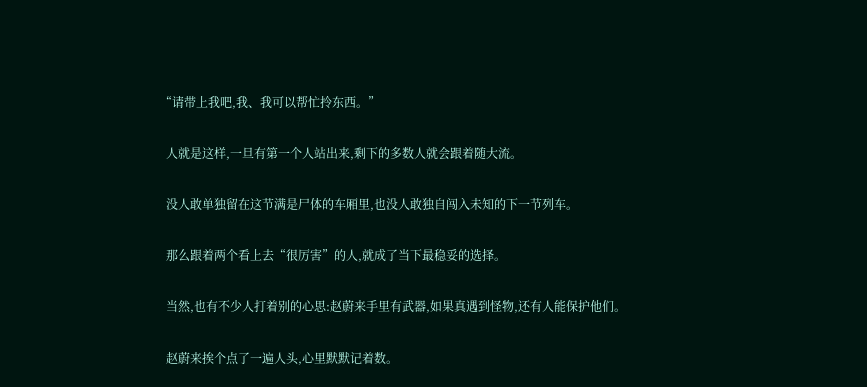“请带上我吧,我、我可以帮忙拎东西。”

  人就是这样,一旦有第一个人站出来,剩下的多数人就会跟着随大流。

  没人敢单独留在这节满是尸体的车厢里,也没人敢独自闯入未知的下一节列车。

  那么跟着两个看上去“很厉害”的人,就成了当下最稳妥的选择。

  当然,也有不少人打着别的心思:赵蔚来手里有武器,如果真遇到怪物,还有人能保护他们。

  赵蔚来挨个点了一遍人头,心里默默记着数。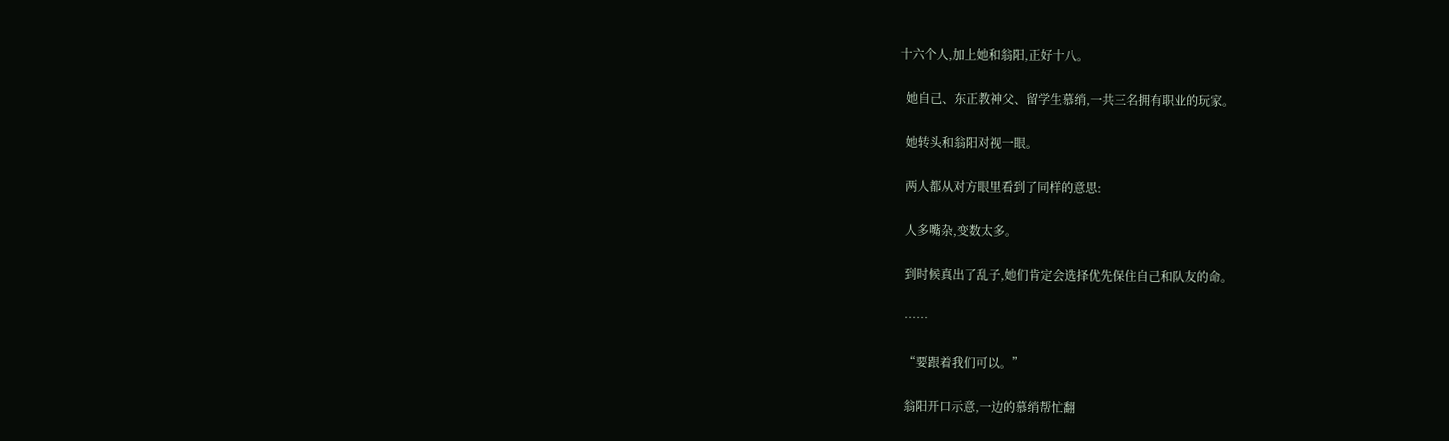十六个人,加上她和翁阳,正好十八。

  她自己、东正教神父、留学生慕绡,一共三名拥有职业的玩家。

  她转头和翁阳对视一眼。

  两人都从对方眼里看到了同样的意思:

  人多嘴杂,变数太多。

  到时候真出了乱子,她们肯定会选择优先保住自己和队友的命。

  ……

  “要跟着我们可以。”

  翁阳开口示意,一边的慕绡帮忙翻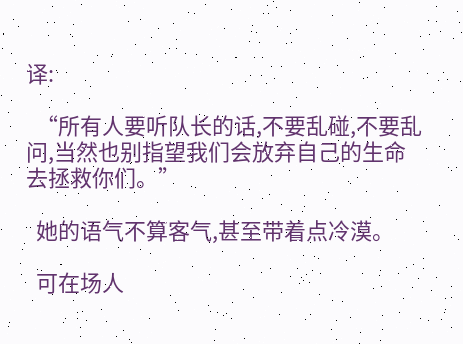译:

  “所有人要听队长的话,不要乱碰,不要乱问,当然也别指望我们会放弃自己的生命去拯救你们。”

  她的语气不算客气,甚至带着点冷漠。

  可在场人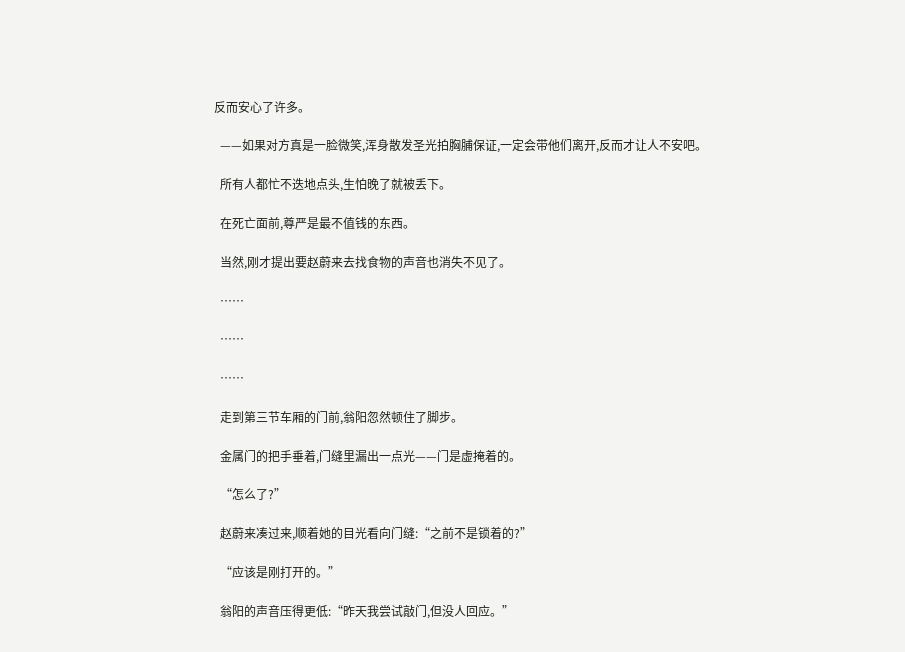反而安心了许多。

  ——如果对方真是一脸微笑,浑身散发圣光拍胸脯保证,一定会带他们离开,反而才让人不安吧。

  所有人都忙不迭地点头,生怕晚了就被丢下。

  在死亡面前,尊严是最不值钱的东西。

  当然,刚才提出要赵蔚来去找食物的声音也消失不见了。

  ……

  ……

  ……

  走到第三节车厢的门前,翁阳忽然顿住了脚步。

  金属门的把手垂着,门缝里漏出一点光——门是虚掩着的。

  “怎么了?”

  赵蔚来凑过来,顺着她的目光看向门缝:“之前不是锁着的?”

  “应该是刚打开的。”

  翁阳的声音压得更低:“昨天我尝试敲门,但没人回应。”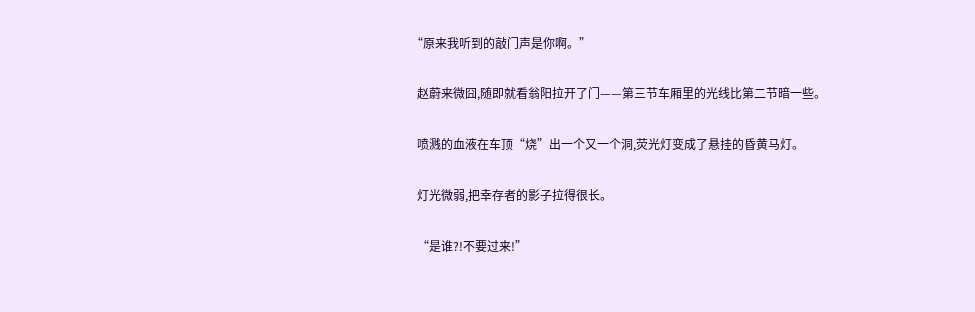“原来我听到的敲门声是你啊。”

  赵蔚来微囧,随即就看翁阳拉开了门——第三节车厢里的光线比第二节暗一些。

  喷溅的血液在车顶“烧”出一个又一个洞,荧光灯变成了悬挂的昏黄马灯。

  灯光微弱,把幸存者的影子拉得很长。

  “是谁?!不要过来!”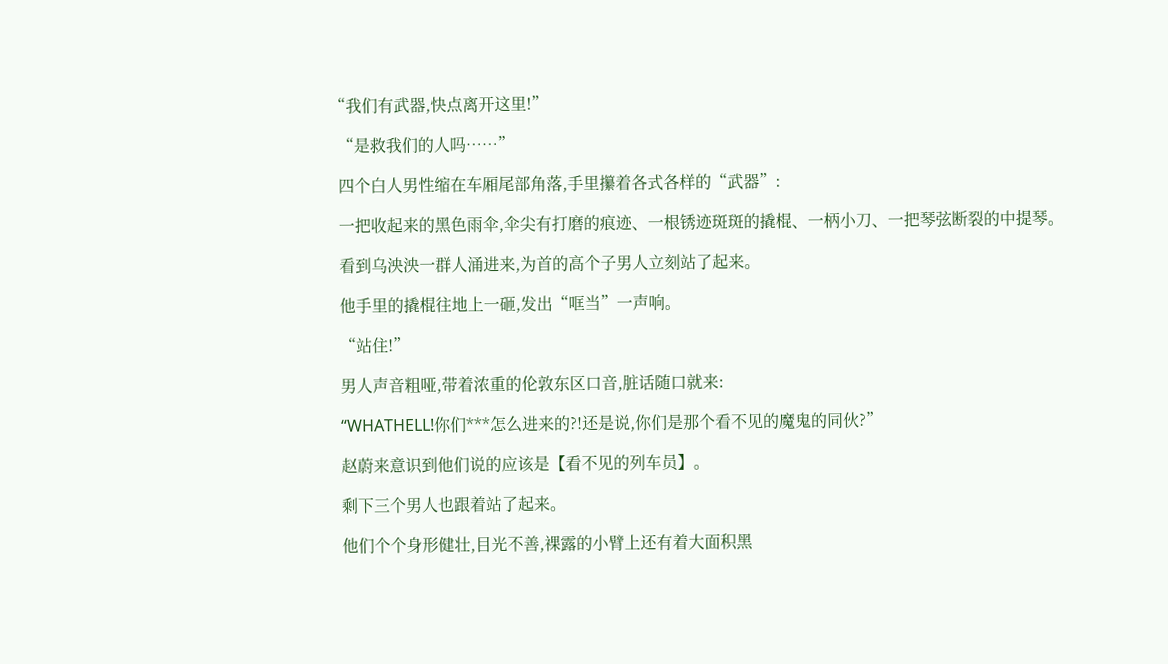“我们有武器,快点离开这里!”

  “是救我们的人吗……”

  四个白人男性缩在车厢尾部角落,手里攥着各式各样的“武器”:

  一把收起来的黑色雨伞,伞尖有打磨的痕迹、一根锈迹斑斑的撬棍、一柄小刀、一把琴弦断裂的中提琴。

  看到乌泱泱一群人涌进来,为首的高个子男人立刻站了起来。

  他手里的撬棍往地上一砸,发出“哐当”一声响。

  “站住!”

  男人声音粗哑,带着浓重的伦敦东区口音,脏话随口就来:

  “WHATHELL!你们***怎么进来的?!还是说,你们是那个看不见的魔鬼的同伙?”

  赵蔚来意识到他们说的应该是【看不见的列车员】。

  剩下三个男人也跟着站了起来。

  他们个个身形健壮,目光不善,裸露的小臂上还有着大面积黑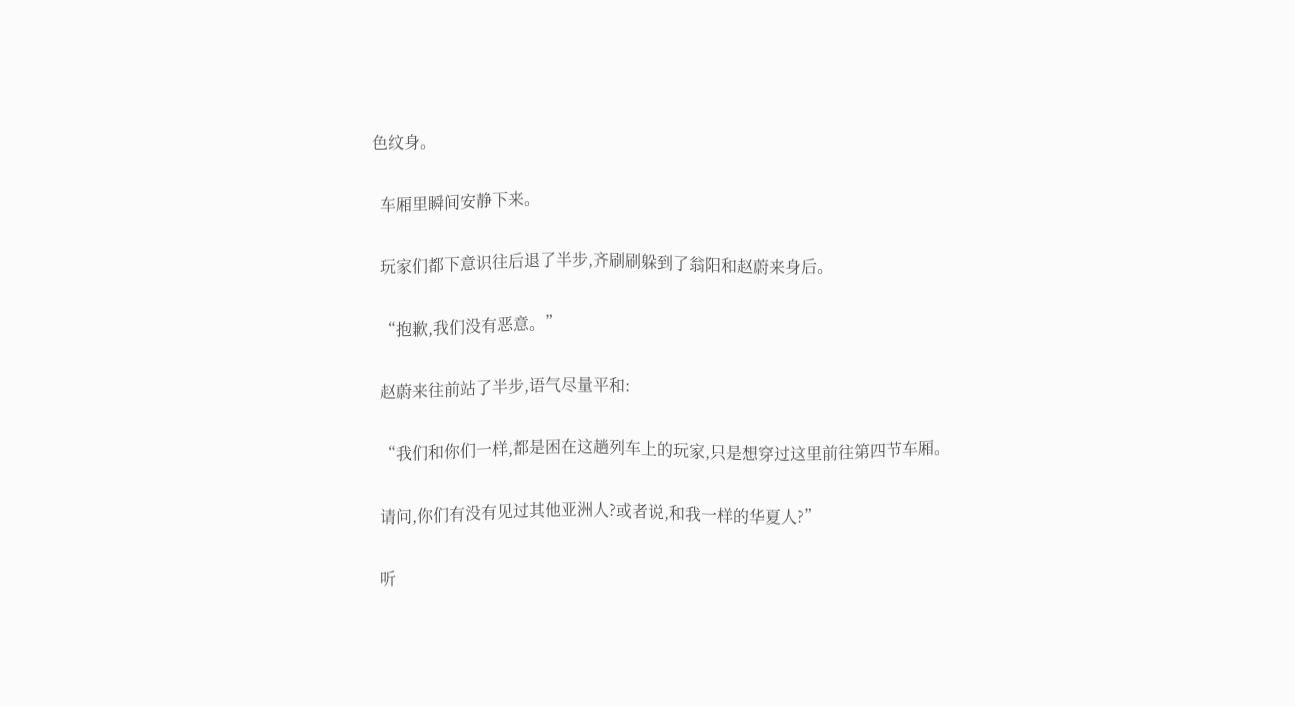色纹身。

  车厢里瞬间安静下来。

  玩家们都下意识往后退了半步,齐刷刷躲到了翁阳和赵蔚来身后。

  “抱歉,我们没有恶意。”

  赵蔚来往前站了半步,语气尽量平和:

  “我们和你们一样,都是困在这趟列车上的玩家,只是想穿过这里前往第四节车厢。

  请问,你们有没有见过其他亚洲人?或者说,和我一样的华夏人?”

  听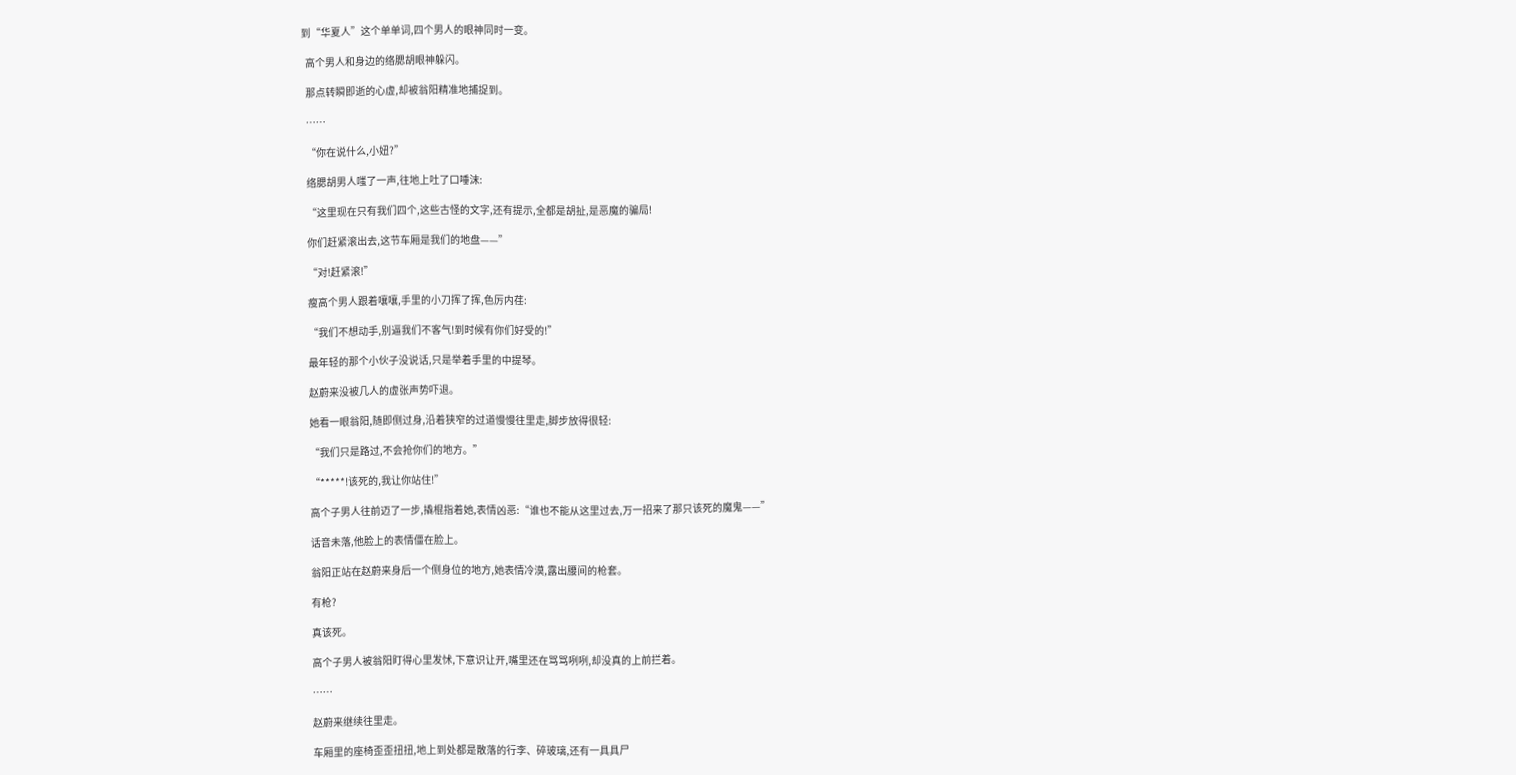到“华夏人”这个单单词,四个男人的眼神同时一变。

  高个男人和身边的络腮胡眼神躲闪。

  那点转瞬即逝的心虚,却被翁阳精准地捕捉到。

  ……

  “你在说什么,小妞?”

  络腮胡男人嗤了一声,往地上吐了口唾沫:

  “这里现在只有我们四个,这些古怪的文字,还有提示,全都是胡扯,是恶魔的骗局!

  你们赶紧滚出去,这节车厢是我们的地盘——”

  “对!赶紧滚!”

  瘦高个男人跟着嚷嚷,手里的小刀挥了挥,色厉内荏:

  “我们不想动手,别逼我们不客气!到时候有你们好受的!”

  最年轻的那个小伙子没说话,只是举着手里的中提琴。

  赵蔚来没被几人的虚张声势吓退。

  她看一眼翁阳,随即侧过身,沿着狭窄的过道慢慢往里走,脚步放得很轻:

  “我们只是路过,不会抢你们的地方。”

  “*****!该死的,我让你站住!”

  高个子男人往前迈了一步,撬棍指着她,表情凶恶:“谁也不能从这里过去,万一招来了那只该死的魔鬼——”

  话音未落,他脸上的表情僵在脸上。

  翁阳正站在赵蔚来身后一个侧身位的地方,她表情冷漠,露出腰间的枪套。

  有枪?

  真该死。

  高个子男人被翁阳盯得心里发怵,下意识让开,嘴里还在骂骂咧咧,却没真的上前拦着。

  ……

  赵蔚来继续往里走。

  车厢里的座椅歪歪扭扭,地上到处都是散落的行李、碎玻璃,还有一具具尸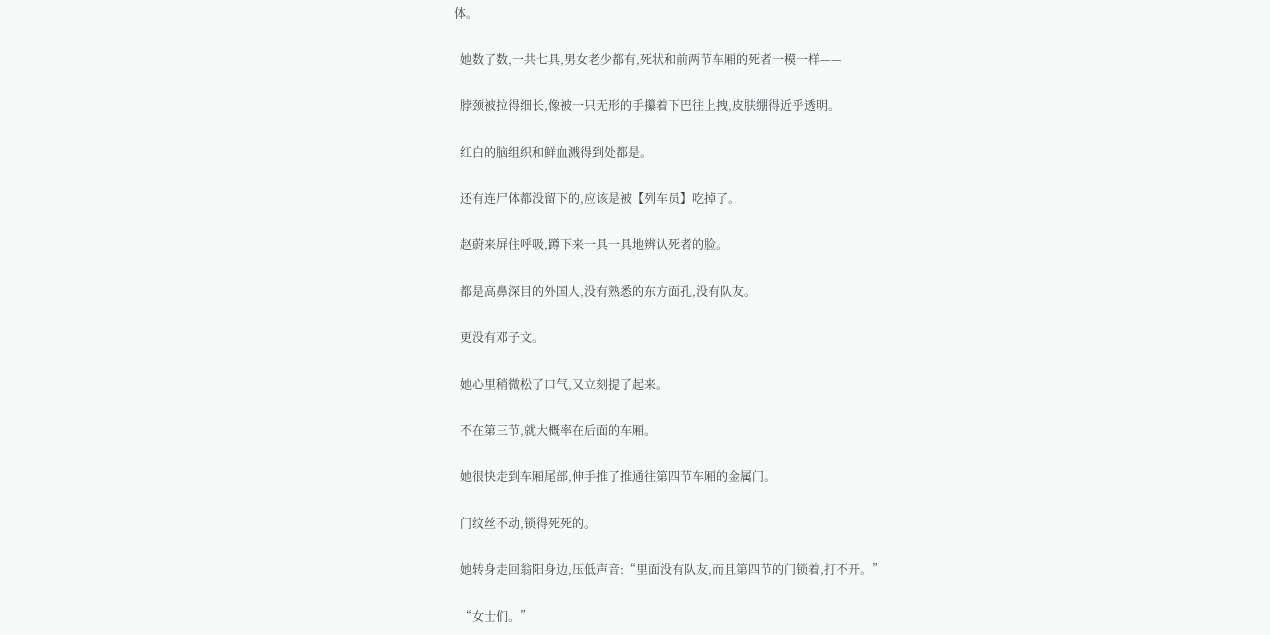体。

  她数了数,一共七具,男女老少都有,死状和前两节车厢的死者一模一样——

  脖颈被拉得细长,像被一只无形的手攥着下巴往上拽,皮肤绷得近乎透明。

  红白的脑组织和鲜血溅得到处都是。

  还有连尸体都没留下的,应该是被【列车员】吃掉了。

  赵蔚来屏住呼吸,蹲下来一具一具地辨认死者的脸。

  都是高鼻深目的外国人,没有熟悉的东方面孔,没有队友。

  更没有邓子文。

  她心里稍微松了口气,又立刻提了起来。

  不在第三节,就大概率在后面的车厢。

  她很快走到车厢尾部,伸手推了推通往第四节车厢的金属门。

  门纹丝不动,锁得死死的。

  她转身走回翁阳身边,压低声音:“里面没有队友,而且第四节的门锁着,打不开。”

  “女士们。”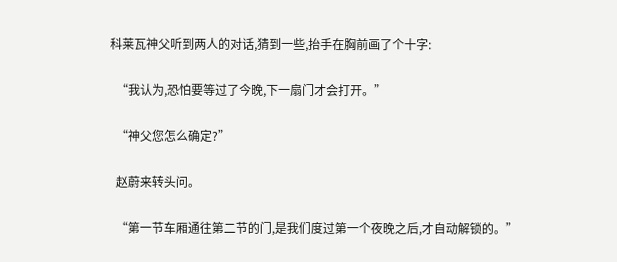科莱瓦神父听到两人的对话,猜到一些,抬手在胸前画了个十字:

  “我认为,恐怕要等过了今晚,下一扇门才会打开。”

  “神父您怎么确定?”

  赵蔚来转头问。

  “第一节车厢通往第二节的门,是我们度过第一个夜晚之后,才自动解锁的。”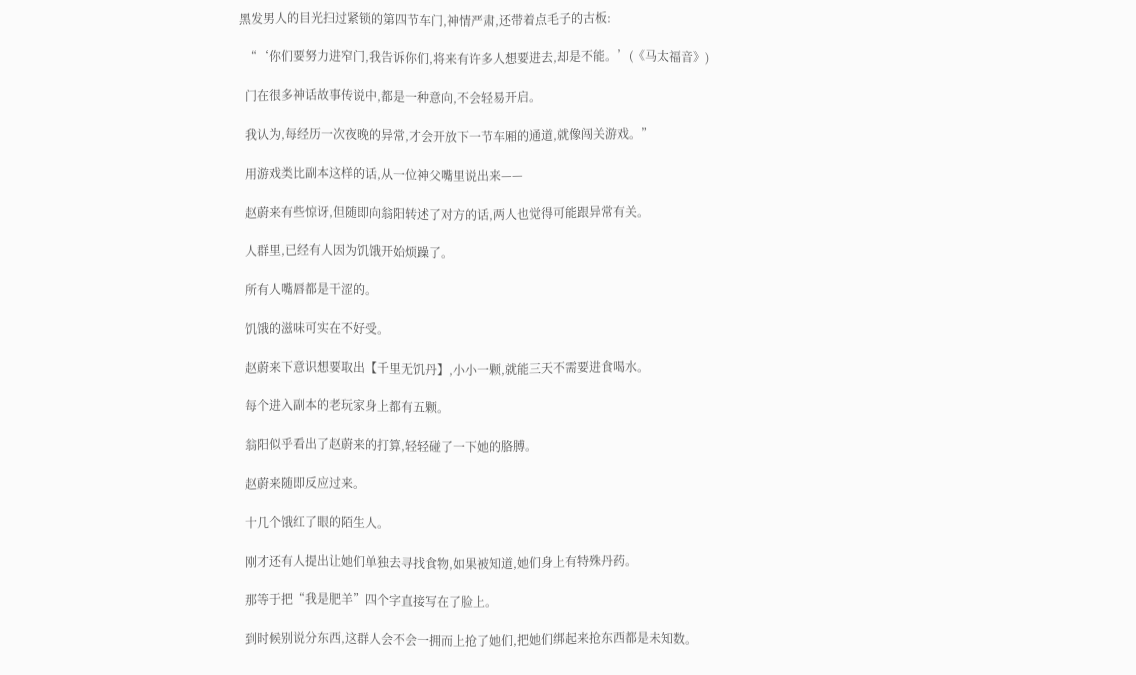黑发男人的目光扫过紧锁的第四节车门,神情严肃,还带着点毛子的古板:

  “‘你们要努力进窄门,我告诉你们,将来有许多人想要进去,却是不能。’(《马太福音》)

  门在很多神话故事传说中,都是一种意向,不会轻易开启。

  我认为,每经历一次夜晚的异常,才会开放下一节车厢的通道,就像闯关游戏。”

  用游戏类比副本这样的话,从一位神父嘴里说出来——

  赵蔚来有些惊讶,但随即向翁阳转述了对方的话,两人也觉得可能跟异常有关。

  人群里,已经有人因为饥饿开始烦躁了。

  所有人嘴唇都是干涩的。

  饥饿的滋味可实在不好受。

  赵蔚来下意识想要取出【千里无饥丹】,小小一颗,就能三天不需要进食喝水。

  每个进入副本的老玩家身上都有五颗。

  翁阳似乎看出了赵蔚来的打算,轻轻碰了一下她的胳膊。

  赵蔚来随即反应过来。

  十几个饿红了眼的陌生人。

  刚才还有人提出让她们单独去寻找食物,如果被知道,她们身上有特殊丹药。

  那等于把“我是肥羊”四个字直接写在了脸上。

  到时候别说分东西,这群人会不会一拥而上抢了她们,把她们绑起来抢东西都是未知数。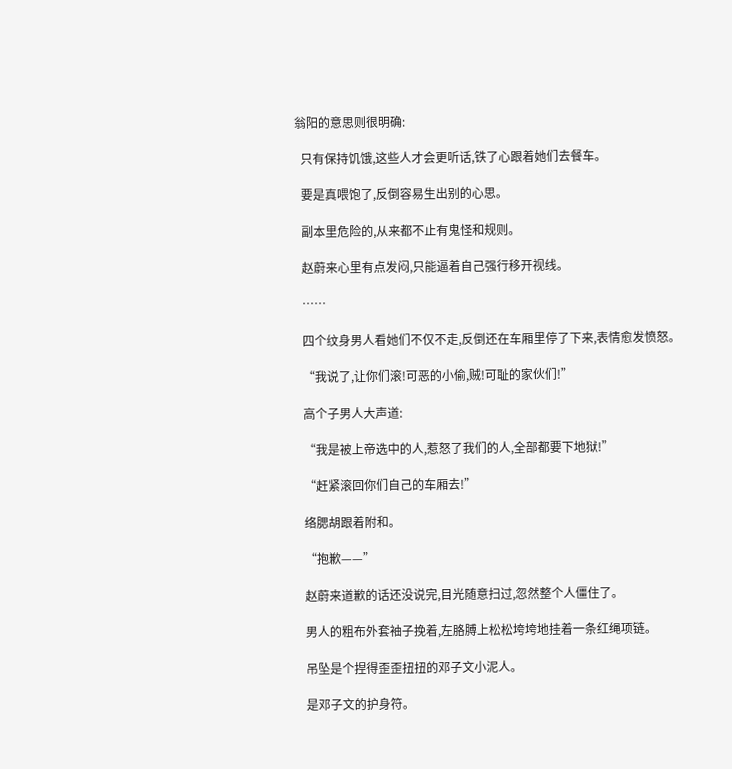翁阳的意思则很明确:

  只有保持饥饿,这些人才会更听话,铁了心跟着她们去餐车。

  要是真喂饱了,反倒容易生出别的心思。

  副本里危险的,从来都不止有鬼怪和规则。

  赵蔚来心里有点发闷,只能逼着自己强行移开视线。

  ……

  四个纹身男人看她们不仅不走,反倒还在车厢里停了下来,表情愈发愤怒。

  “我说了,让你们滚!可恶的小偷,贼!可耻的家伙们!”

  高个子男人大声道:

  “我是被上帝选中的人,惹怒了我们的人,全部都要下地狱!”

  “赶紧滚回你们自己的车厢去!”

  络腮胡跟着附和。

  “抱歉——”

  赵蔚来道歉的话还没说完,目光随意扫过,忽然整个人僵住了。

  男人的粗布外套袖子挽着,左胳膊上松松垮垮地挂着一条红绳项链。

  吊坠是个捏得歪歪扭扭的邓子文小泥人。

  是邓子文的护身符。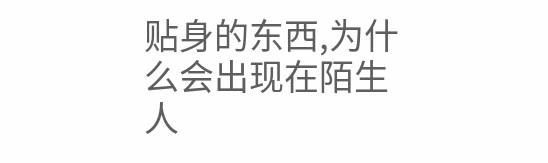贴身的东西,为什么会出现在陌生人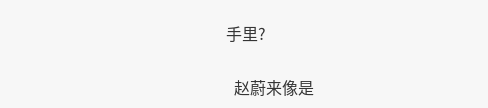手里?

  赵蔚来像是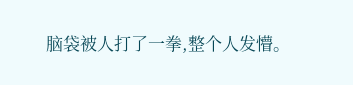脑袋被人打了一拳,整个人发懵。